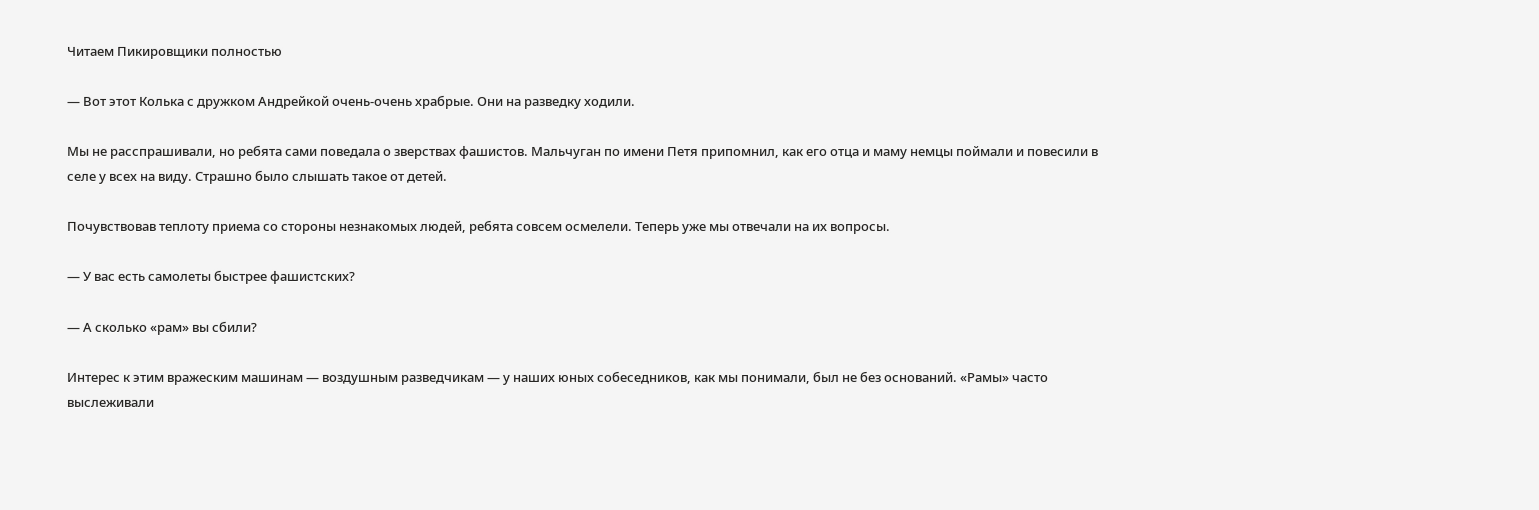Читаем Пикировщики полностью

— Вот этот Колька с дружком Андрейкой очень-очень храбрые. Они на разведку ходили.

Мы не расспрашивали, но ребята сами поведала о зверствах фашистов. Мальчуган по имени Петя припомнил, как его отца и маму немцы поймали и повесили в селе у всех на виду. Страшно было слышать такое от детей.

Почувствовав теплоту приема со стороны незнакомых людей, ребята совсем осмелели. Теперь уже мы отвечали на их вопросы.

— У вас есть самолеты быстрее фашистских?

— А сколько «рам» вы сбили?

Интерес к этим вражеским машинам — воздушным разведчикам — у наших юных собеседников, как мы понимали, был не без оснований. «Рамы» часто выслеживали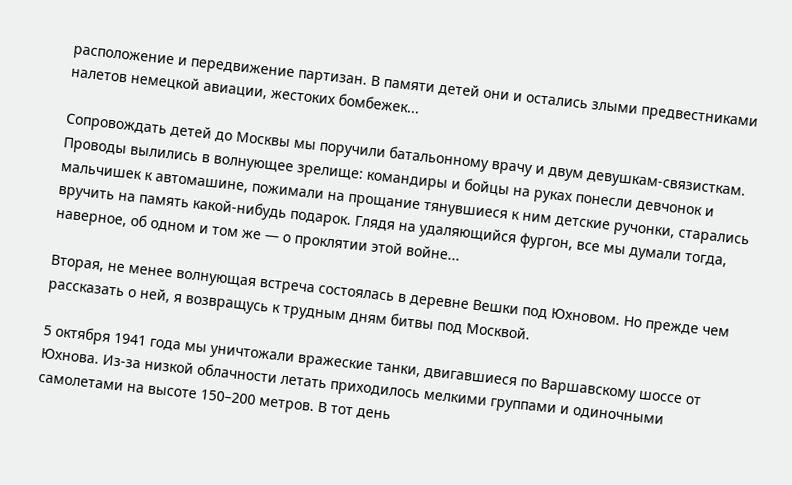расположение и передвижение партизан. В памяти детей они и остались злыми предвестниками налетов немецкой авиации, жестоких бомбежек...

Сопровождать детей до Москвы мы поручили батальонному врачу и двум девушкам-связисткам. Проводы вылились в волнующее зрелище: командиры и бойцы на руках понесли девчонок и мальчишек к автомашине, пожимали на прощание тянувшиеся к ним детские ручонки, старались вручить на память какой-нибудь подарок. Глядя на удаляющийся фургон, все мы думали тогда, наверное, об одном и том же — о проклятии этой войне...

Вторая, не менее волнующая встреча состоялась в деревне Вешки под Юхновом. Но прежде чем рассказать о ней, я возвращусь к трудным дням битвы под Москвой.

5 октября 1941 года мы уничтожали вражеские танки, двигавшиеся по Варшавскому шоссе от Юхнова. Из-за низкой облачности летать приходилось мелкими группами и одиночными самолетами на высоте 150–200 метров. В тот день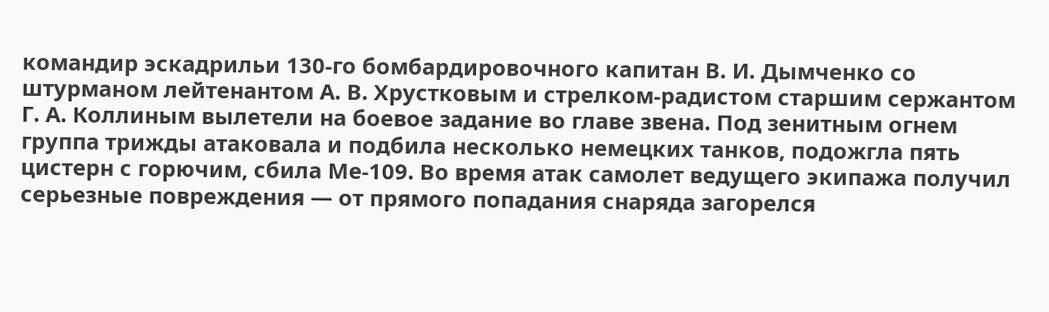командир эскадрильи 130-го бомбардировочного капитан В. И. Дымченко со штурманом лейтенантом А. В. Хрустковым и стрелком-радистом старшим сержантом Г. А. Коллиным вылетели на боевое задание во главе звена. Под зенитным огнем группа трижды атаковала и подбила несколько немецких танков, подожгла пять цистерн с горючим, сбила Ме-109. Во время атак самолет ведущего экипажа получил серьезные повреждения — от прямого попадания снаряда загорелся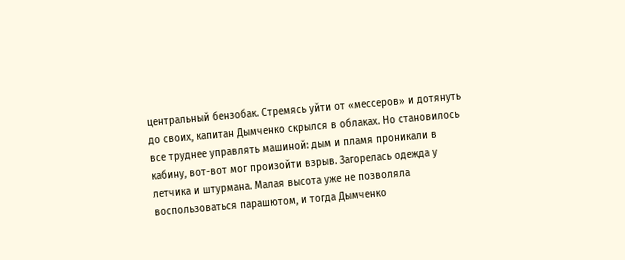центральный бензобак. Стремясь уйти от «мессеров» и дотянуть до своих, капитан Дымченко скрылся в облаках. Но становилось все труднее управлять машиной: дым и пламя проникали в кабину, вот-вот мог произойти взрыв. Загорелась одежда у летчика и штурмана. Малая высота уже не позволяла воспользоваться парашютом, и тогда Дымченко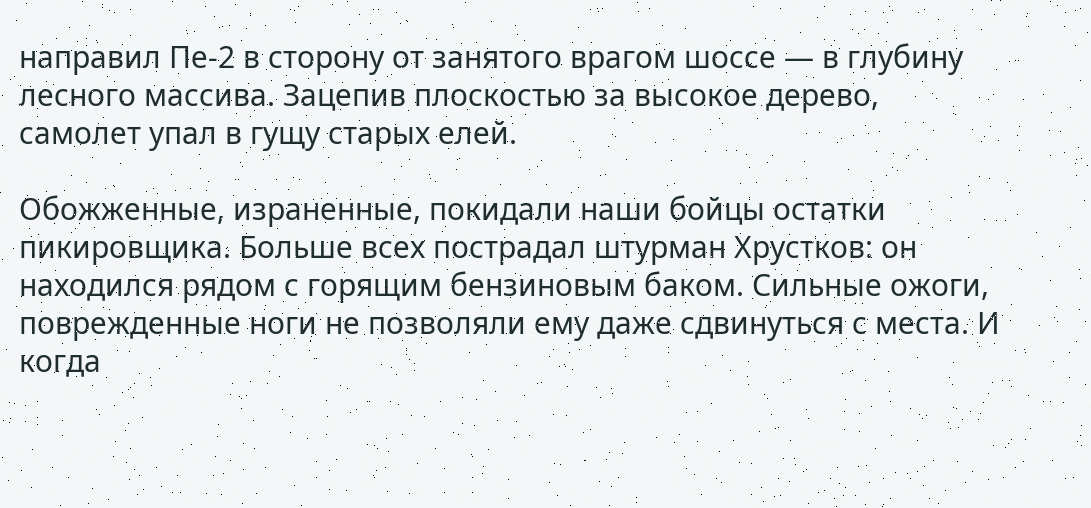направил Пе-2 в сторону от занятого врагом шоссе — в глубину лесного массива. Зацепив плоскостью за высокое дерево, самолет упал в гущу старых елей.

Обожженные, израненные, покидали наши бойцы остатки пикировщика. Больше всех пострадал штурман Хрустков: он находился рядом с горящим бензиновым баком. Сильные ожоги, поврежденные ноги не позволяли ему даже сдвинуться с места. И когда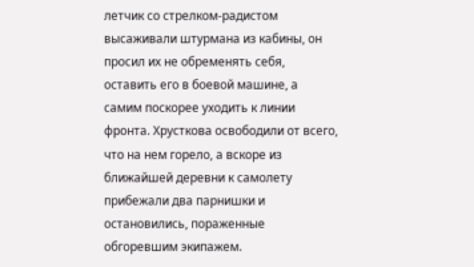летчик со стрелком-радистом высаживали штурмана из кабины, он просил их не обременять себя, оставить его в боевой машине, а самим поскорее уходить к линии фронта. Хрусткова освободили от всего, что на нем горело, а вскоре из ближайшей деревни к самолету прибежали два парнишки и остановились, пораженные обгоревшим экипажем.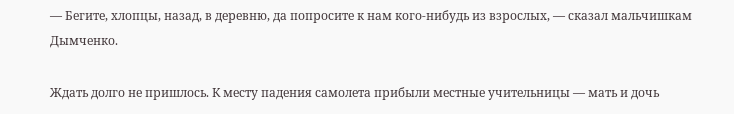— Бегите, хлопцы, назад, в деревню, да попросите к нам кого-нибудь из взрослых, — сказал мальчишкам Дымченко.

Ждать долго не пришлось. К месту падения самолета прибыли местные учительницы — мать и дочь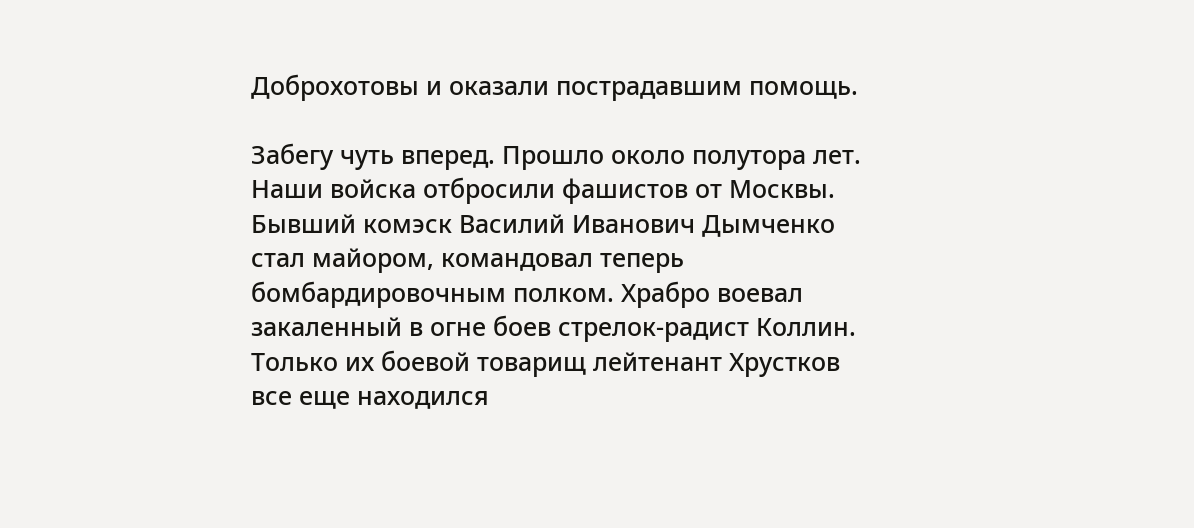Доброхотовы и оказали пострадавшим помощь.

Забегу чуть вперед. Прошло около полутора лет. Наши войска отбросили фашистов от Москвы. Бывший комэск Василий Иванович Дымченко стал майором, командовал теперь бомбардировочным полком. Храбро воевал закаленный в огне боев стрелок-радист Коллин. Только их боевой товарищ лейтенант Хрустков все еще находился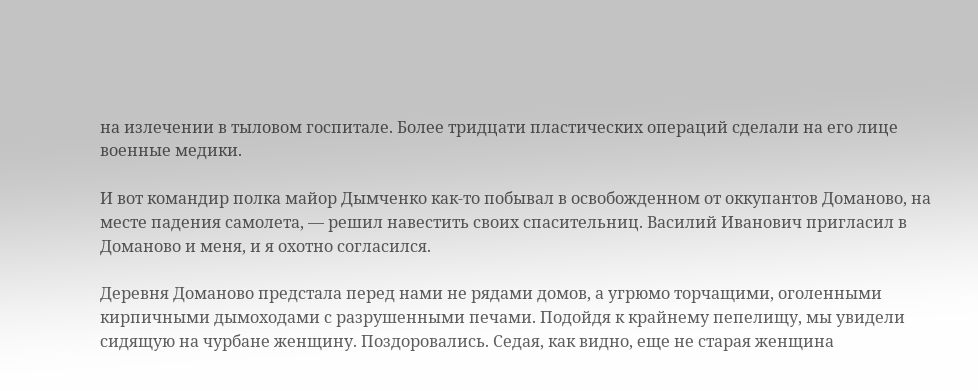на излечении в тыловом госпитале. Более тридцати пластических операций сделали на его лице военные медики.

И вот командир полка майор Дымченко как-то побывал в освобожденном от оккупантов Доманово, на месте падения самолета, — решил навестить своих спасительниц. Василий Иванович пригласил в Доманово и меня, и я охотно согласился.

Деревня Доманово предстала перед нами не рядами домов, а угрюмо торчащими, оголенными кирпичными дымоходами с разрушенными печами. Подойдя к крайнему пепелищу, мы увидели сидящую на чурбане женщину. Поздоровались. Седая, как видно, еще не старая женщина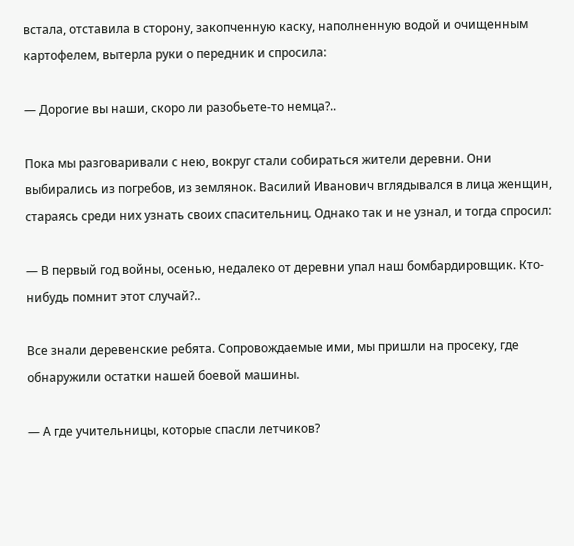встала, отставила в сторону, закопченную каску, наполненную водой и очищенным картофелем, вытерла руки о передник и спросила:

— Дорогие вы наши, скоро ли разобьете-то немца?..

Пока мы разговаривали с нею, вокруг стали собираться жители деревни. Они выбирались из погребов, из землянок. Василий Иванович вглядывался в лица женщин, стараясь среди них узнать своих спасительниц. Однако так и не узнал, и тогда спросил:

— В первый год войны, осенью, недалеко от деревни упал наш бомбардировщик. Кто-нибудь помнит этот случай?..

Все знали деревенские ребята. Сопровождаемые ими, мы пришли на просеку, где обнаружили остатки нашей боевой машины.

— А где учительницы, которые спасли летчиков?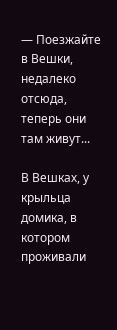— Поезжайте в Вешки, недалеко отсюда, теперь они там живут...

В Вешках, у крыльца домика, в котором проживали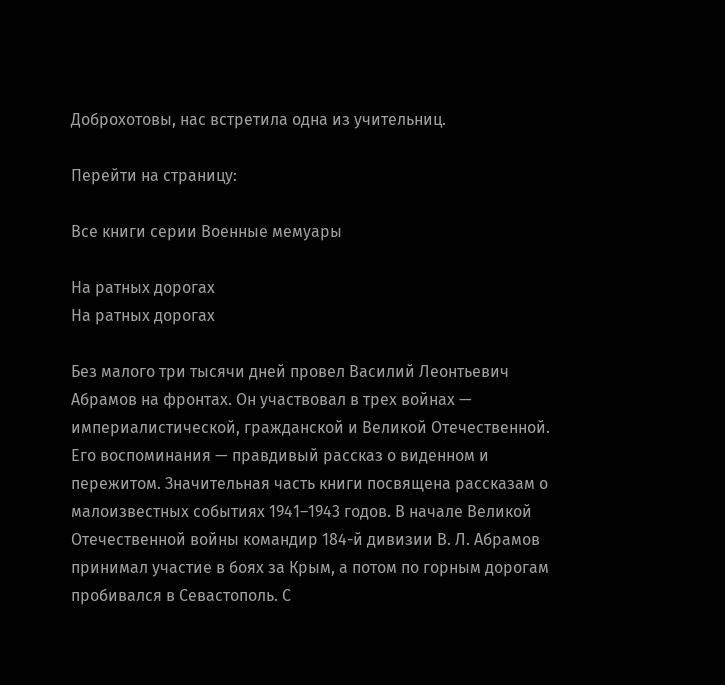Доброхотовы, нас встретила одна из учительниц.

Перейти на страницу:

Все книги серии Военные мемуары

На ратных дорогах
На ратных дорогах

Без малого три тысячи дней провел Василий Леонтьевич Абрамов на фронтах. Он участвовал в трех войнах — империалистической, гражданской и Великой Отечественной. Его воспоминания — правдивый рассказ о виденном и пережитом. Значительная часть книги посвящена рассказам о малоизвестных событиях 1941–1943 годов. В начале Великой Отечественной войны командир 184-й дивизии В. Л. Абрамов принимал участие в боях за Крым, а потом по горным дорогам пробивался в Севастополь. С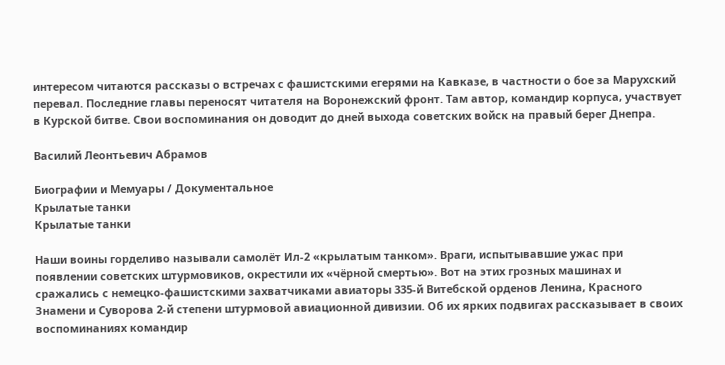интересом читаются рассказы о встречах с фашистскими егерями на Кавказе, в частности о бое за Марухский перевал. Последние главы переносят читателя на Воронежский фронт. Там автор, командир корпуса, участвует в Курской битве. Свои воспоминания он доводит до дней выхода советских войск на правый берег Днепра.

Василий Леонтьевич Абрамов

Биографии и Мемуары / Документальное
Крылатые танки
Крылатые танки

Наши воины горделиво называли самолёт Ил-2 «крылатым танком». Враги, испытывавшие ужас при появлении советских штурмовиков, окрестили их «чёрной смертью». Вот на этих грозных машинах и сражались с немецко-фашистскими захватчиками авиаторы 335-й Витебской орденов Ленина, Красного Знамени и Суворова 2-й степени штурмовой авиационной дивизии. Об их ярких подвигах рассказывает в своих воспоминаниях командир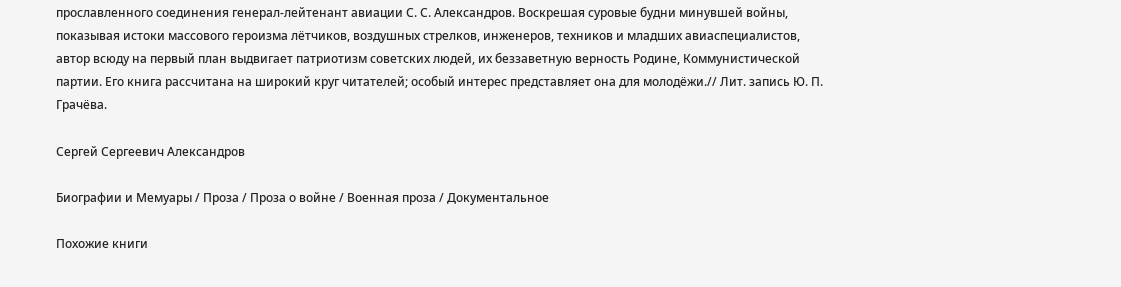прославленного соединения генерал-лейтенант авиации С. С. Александров. Воскрешая суровые будни минувшей войны, показывая истоки массового героизма лётчиков, воздушных стрелков, инженеров, техников и младших авиаспециалистов, автор всюду на первый план выдвигает патриотизм советских людей, их беззаветную верность Родине, Коммунистической партии. Его книга рассчитана на широкий круг читателей; особый интерес представляет она для молодёжи.// Лит. запись Ю. П. Грачёва.

Сергей Сергеевич Александров

Биографии и Мемуары / Проза / Проза о войне / Военная проза / Документальное

Похожие книги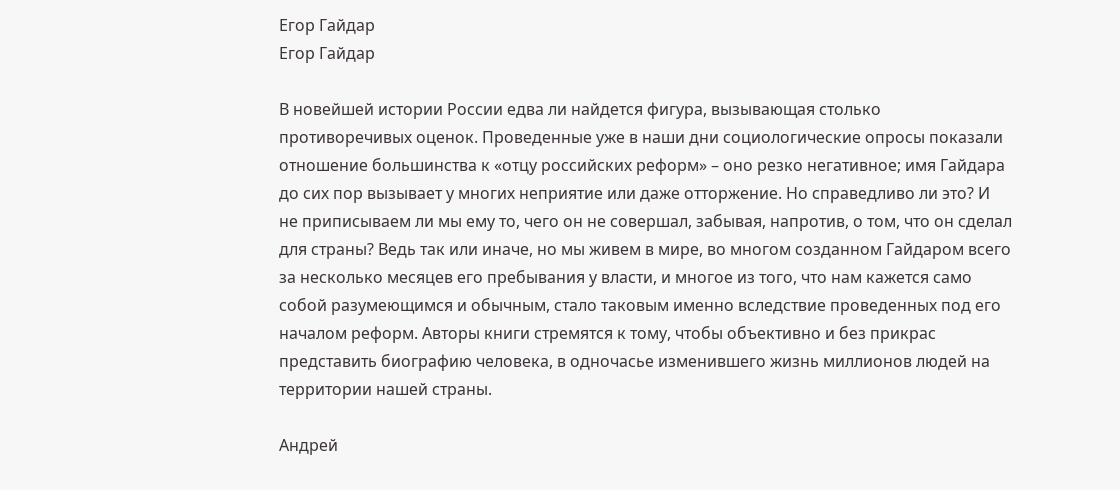Егор Гайдар
Егор Гайдар

В новейшей истории России едва ли найдется фигура, вызывающая столько противоречивых оценок. Проведенные уже в наши дни социологические опросы показали отношение большинства к «отцу российских реформ» – оно резко негативное; имя Гайдара до сих пор вызывает у многих неприятие или даже отторжение. Но справедливо ли это? И не приписываем ли мы ему то, чего он не совершал, забывая, напротив, о том, что он сделал для страны? Ведь так или иначе, но мы живем в мире, во многом созданном Гайдаром всего за несколько месяцев его пребывания у власти, и многое из того, что нам кажется само собой разумеющимся и обычным, стало таковым именно вследствие проведенных под его началом реформ. Авторы книги стремятся к тому, чтобы объективно и без прикрас представить биографию человека, в одночасье изменившего жизнь миллионов людей на территории нашей страны.

Андрей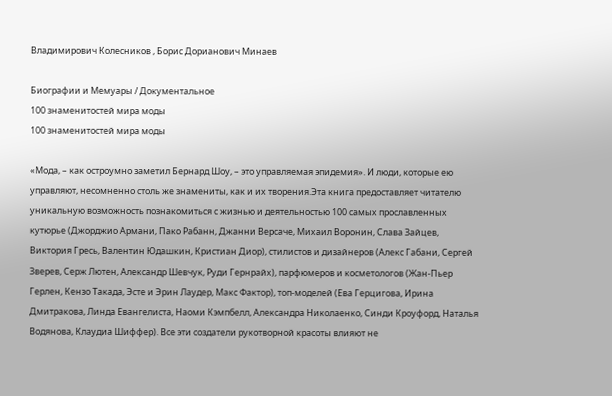Владимирович Колесников , Борис Дорианович Минаев

Биографии и Мемуары / Документальное
100 знаменитостей мира моды
100 знаменитостей мира моды

«Мода, – как остроумно заметил Бернард Шоу, – это управляемая эпидемия». И люди, которые ею управляют, несомненно столь же знамениты, как и их творения.Эта книга предоставляет читателю уникальную возможность познакомиться с жизнью и деятельностью 100 самых прославленных кутюрье (Джорджио Армани, Пако Рабанн, Джанни Версаче, Михаил Воронин, Слава Зайцев, Виктория Гресь, Валентин Юдашкин, Кристиан Диор), стилистов и дизайнеров (Алекс Габани, Сергей Зверев, Серж Лютен, Александр Шевчук, Руди Гернрайх), парфюмеров и косметологов (Жан-Пьер Герлен, Кензо Такада, Эсте и Эрин Лаудер, Макс Фактор), топ-моделей (Ева Герцигова, Ирина Дмитракова, Линда Евангелиста, Наоми Кэмпбелл, Александра Николаенко, Синди Кроуфорд, Наталья Водянова, Клаудиа Шиффер). Все эти создатели рукотворной красоты влияют не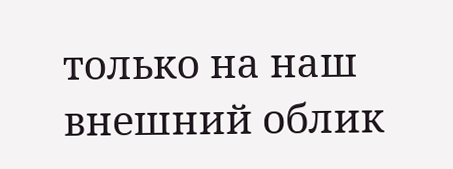только на наш внешний облик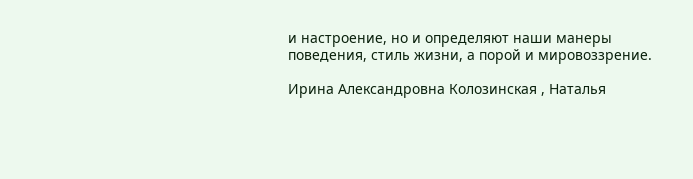и настроение, но и определяют наши манеры поведения, стиль жизни, а порой и мировоззрение.

Ирина Александровна Колозинская , Наталья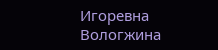Игоревна Вологжина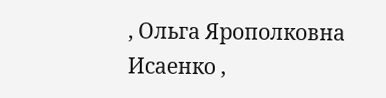, Ольга Ярополковна Исаенко ,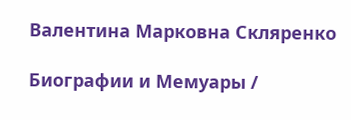Валентина Марковна Скляренко

Биографии и Мемуары /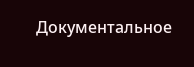Документальное